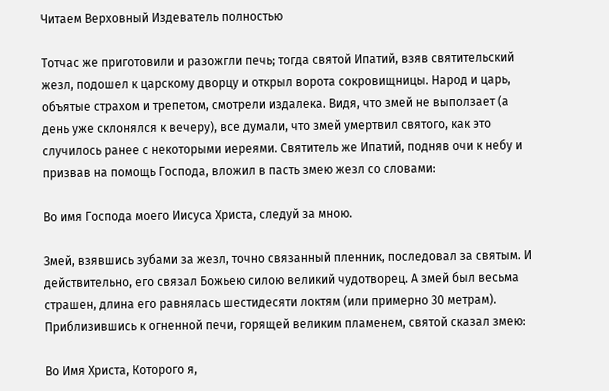Читаем Верховный Издеватель полностью

Тотчас же приготовили и разожгли печь; тогда святой Ипатий, взяв святительский жезл, подошел к царскому дворцу и открыл ворота сокровищницы. Народ и царь, объятые страхом и трепетом, смотрели издалека. Видя, что змей не выползает (а день уже склонялся к вечеру), все думали, что змей умертвил святого, как это случилось ранее с некоторыми иереями. Святитель же Ипатий, подняв очи к небу и призвав на помощь Господа, вложил в пасть змею жезл со словами:

Во имя Господа моего Иисуса Христа, следуй за мною.

Змей, взявшись зубами за жезл, точно связанный пленник, последовал за святым. И действительно, его связал Божьею силою великий чудотворец. А змей был весьма страшен, длина его равнялась шестидесяти локтям (или примерно 30 метрам). Приблизившись к огненной печи, горящей великим пламенем, святой сказал змею:

Во Имя Христа, Которого я,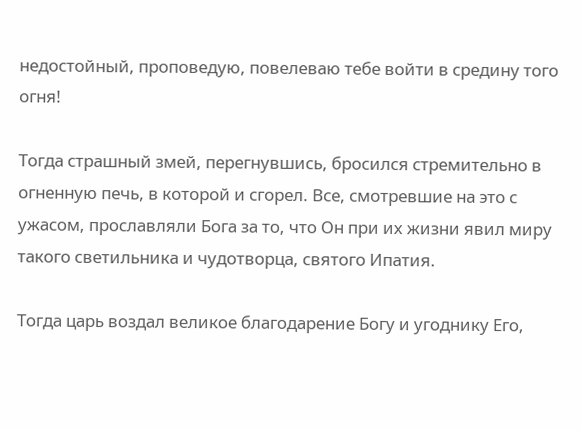недостойный, проповедую, повелеваю тебе войти в средину того огня!

Тогда страшный змей, перегнувшись, бросился стремительно в огненную печь, в которой и сгорел. Все, смотревшие на это с ужасом, прославляли Бога за то, что Он при их жизни явил миру такого светильника и чудотворца, святого Ипатия.

Тогда царь воздал великое благодарение Богу и угоднику Его,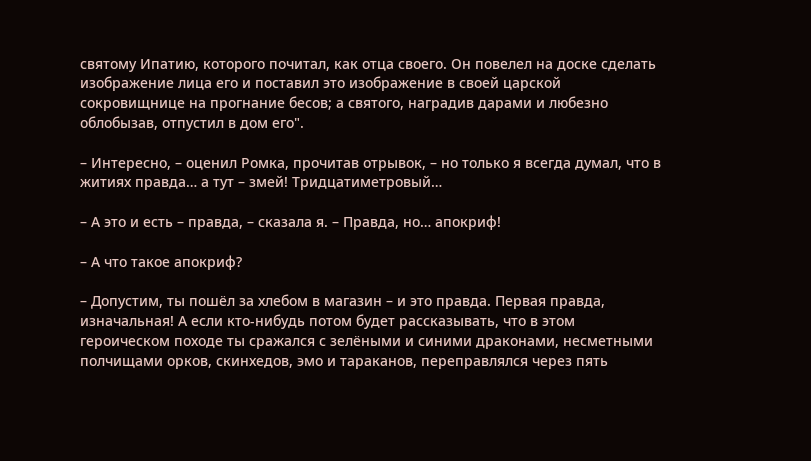святому Ипатию, которого почитал, как отца своего. Он повелел на доске сделать изображение лица его и поставил это изображение в своей царской сокровищнице на прогнание бесов; а святого, наградив дарами и любезно облобызав, отпустил в дом его".

– Интересно, – оценил Ромка, прочитав отрывок, – но только я всегда думал, что в житиях правда… а тут – змей! Тридцатиметровый…

– А это и есть – правда, – сказала я. – Правда, но… апокриф!

– А что такое апокриф?

– Допустим, ты пошёл за хлебом в магазин – и это правда. Первая правда, изначальная! А если кто-нибудь потом будет рассказывать, что в этом героическом походе ты сражался с зелёными и синими драконами, несметными полчищами орков, скинхедов, эмо и тараканов, переправлялся через пять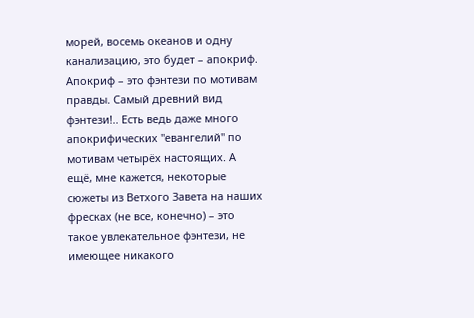морей, восемь океанов и одну канализацию, это будет – апокриф. Апокриф – это фэнтези по мотивам правды. Самый древний вид фэнтези!.. Есть ведь даже много апокрифических "евангелий" по мотивам четырёх настоящих. А ещё, мне кажется, некоторые сюжеты из Ветхого Завета на наших фресках (не все, конечно) – это такое увлекательное фэнтези, не имеющее никакого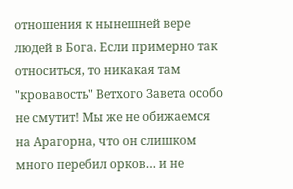отношения к нынешней вере людей в Бога. Если примерно так относиться, то никакая там "кровавость" Ветхого Завета особо не смутит! Мы же не обижаемся на Арагорна, что он слишком много перебил орков… и не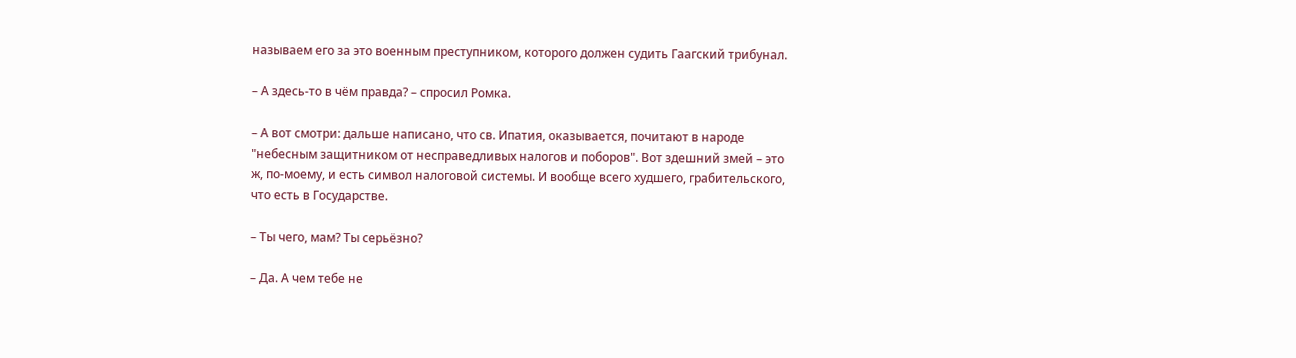называем его за это военным преступником, которого должен судить Гаагский трибунал.

– А здесь-то в чём правда? – спросил Ромка.

– А вот смотри: дальше написано, что св. Ипатия, оказывается, почитают в народе "небесным защитником от несправедливых налогов и поборов". Вот здешний змей – это ж, по-моему, и есть символ налоговой системы. И вообще всего худшего, грабительского, что есть в Государстве.

– Ты чего, мам? Ты серьёзно?

– Да. А чем тебе не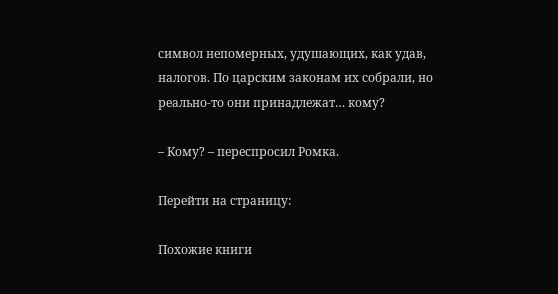символ непомерных, удушающих, как удав, налогов. По царским законам их собрали, но реально-то они принадлежат… кому?

– Кому? – переспросил Ромка.

Перейти на страницу:

Похожие книги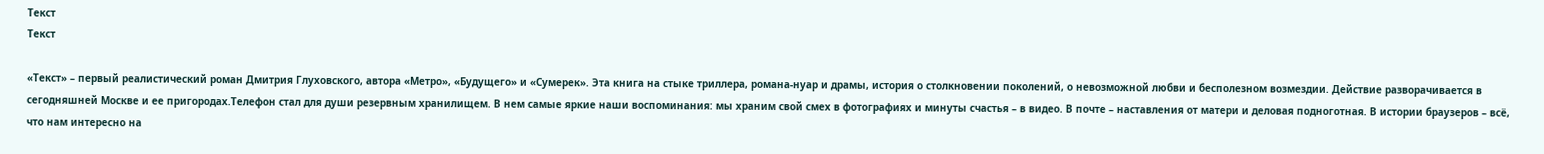Текст
Текст

«Текст» – первый реалистический роман Дмитрия Глуховского, автора «Метро», «Будущего» и «Сумерек». Эта книга на стыке триллера, романа-нуар и драмы, история о столкновении поколений, о невозможной любви и бесполезном возмездии. Действие разворачивается в сегодняшней Москве и ее пригородах.Телефон стал для души резервным хранилищем. В нем самые яркие наши воспоминания: мы храним свой смех в фотографиях и минуты счастья – в видео. В почте – наставления от матери и деловая подноготная. В истории браузеров – всё, что нам интересно на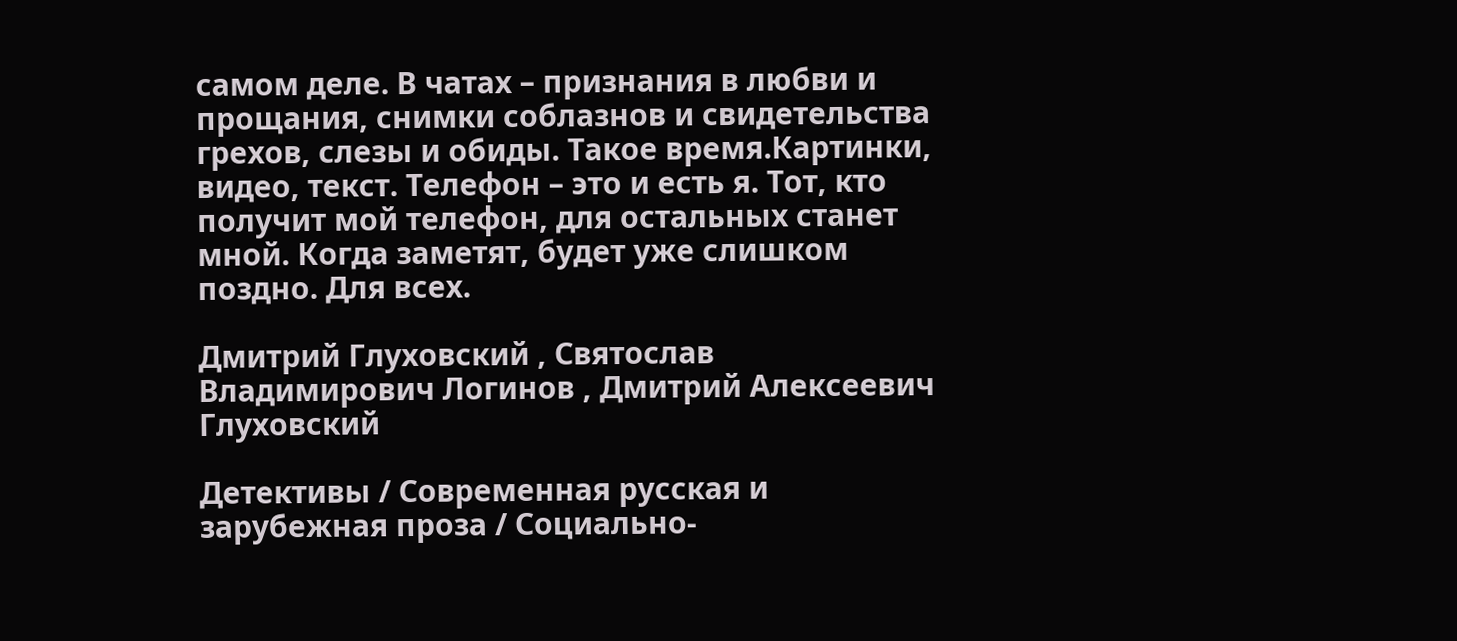самом деле. В чатах – признания в любви и прощания, снимки соблазнов и свидетельства грехов, слезы и обиды. Такое время.Картинки, видео, текст. Телефон – это и есть я. Тот, кто получит мой телефон, для остальных станет мной. Когда заметят, будет уже слишком поздно. Для всех.

Дмитрий Глуховский , Святослав Владимирович Логинов , Дмитрий Алексеевич Глуховский

Детективы / Современная русская и зарубежная проза / Социально-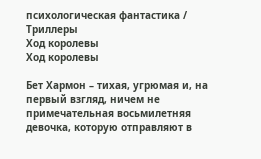психологическая фантастика / Триллеры
Ход королевы
Ход королевы

Бет Хармон – тихая, угрюмая и, на первый взгляд, ничем не примечательная восьмилетняя девочка, которую отправляют в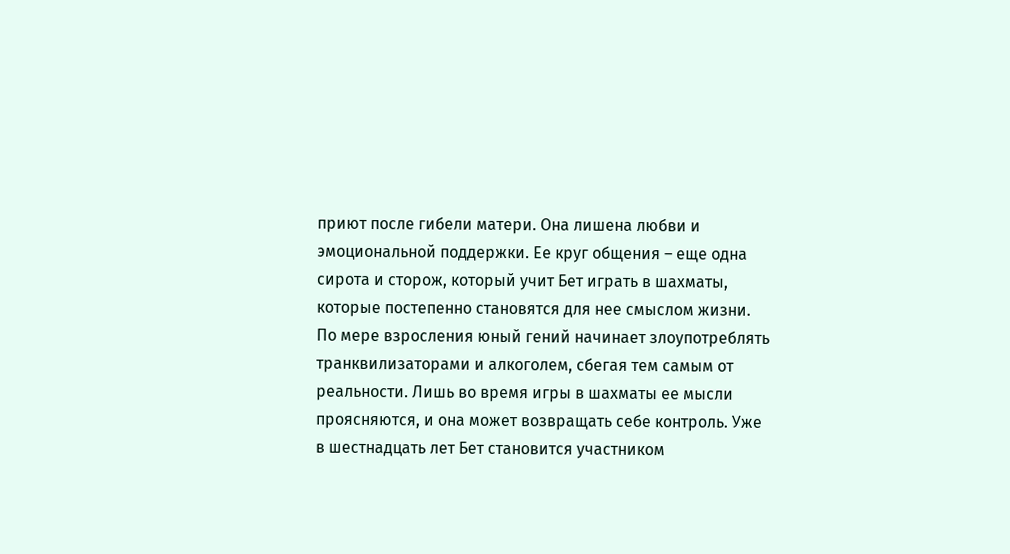приют после гибели матери. Она лишена любви и эмоциональной поддержки. Ее круг общения – еще одна сирота и сторож, который учит Бет играть в шахматы, которые постепенно становятся для нее смыслом жизни. По мере взросления юный гений начинает злоупотреблять транквилизаторами и алкоголем, сбегая тем самым от реальности. Лишь во время игры в шахматы ее мысли проясняются, и она может возвращать себе контроль. Уже в шестнадцать лет Бет становится участником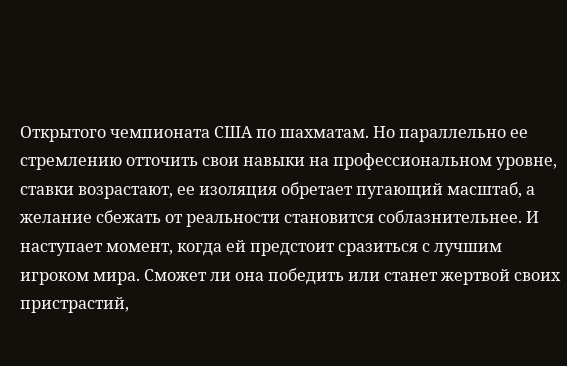Открытого чемпионата США по шахматам. Но параллельно ее стремлению отточить свои навыки на профессиональном уровне, ставки возрастают, ее изоляция обретает пугающий масштаб, а желание сбежать от реальности становится соблазнительнее. И наступает момент, когда ей предстоит сразиться с лучшим игроком мира. Сможет ли она победить или станет жертвой своих пристрастий,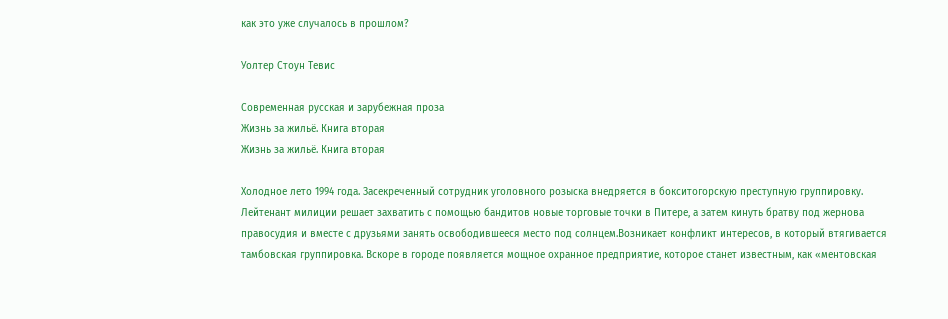как это уже случалось в прошлом?

Уолтер Стоун Тевис

Современная русская и зарубежная проза
Жизнь за жильё. Книга вторая
Жизнь за жильё. Книга вторая

Холодное лето 1994 года. Засекреченный сотрудник уголовного розыска внедряется в бокситогорскую преступную группировку. Лейтенант милиции решает захватить с помощью бандитов новые торговые точки в Питере, а затем кинуть братву под жернова правосудия и вместе с друзьями занять освободившееся место под солнцем.Возникает конфликт интересов, в который втягивается тамбовская группировка. Вскоре в городе появляется мощное охранное предприятие, которое станет известным, как «ментовская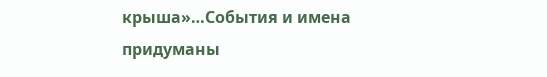крыша»…События и имена придуманы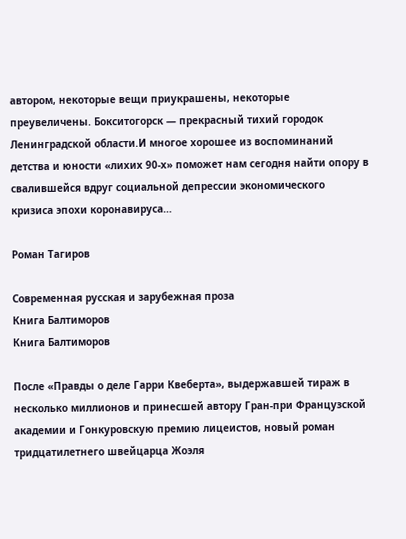автором, некоторые вещи приукрашены, некоторые преувеличены. Бокситогорск — прекрасный тихий городок Ленинградской области.И многое хорошее из воспоминаний детства и юности «лихих 90-х» поможет нам сегодня найти опору в свалившейся вдруг социальной депрессии экономического кризиса эпохи коронавируса…

Роман Тагиров

Современная русская и зарубежная проза
Книга Балтиморов
Книга Балтиморов

После «Правды о деле Гарри Квеберта», выдержавшей тираж в несколько миллионов и принесшей автору Гран-при Французской академии и Гонкуровскую премию лицеистов, новый роман тридцатилетнего швейцарца Жоэля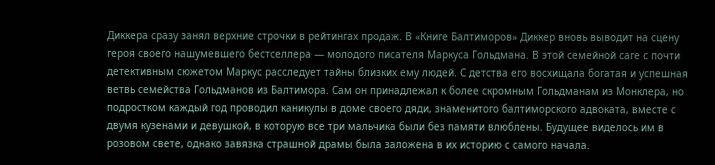Диккера сразу занял верхние строчки в рейтингах продаж. В «Книге Балтиморов» Диккер вновь выводит на сцену героя своего нашумевшего бестселлера — молодого писателя Маркуса Гольдмана. В этой семейной саге с почти детективным сюжетом Маркус расследует тайны близких ему людей. С детства его восхищала богатая и успешная ветвь семейства Гольдманов из Балтимора. Сам он принадлежал к более скромным Гольдманам из Монклера, но подростком каждый год проводил каникулы в доме своего дяди, знаменитого балтиморского адвоката, вместе с двумя кузенами и девушкой, в которую все три мальчика были без памяти влюблены. Будущее виделось им в розовом свете, однако завязка страшной драмы была заложена в их историю с самого начала.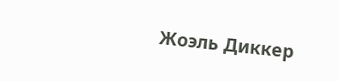Жоэль Диккер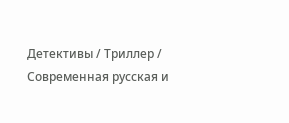Детективы / Триллер / Современная русская и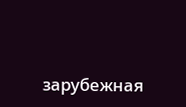зарубежная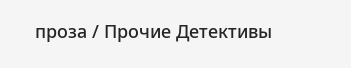проза / Прочие Детективы